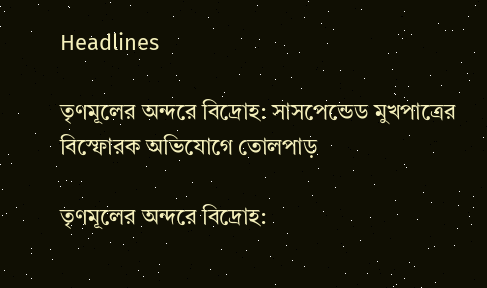Headlines

তৃণমূলের অন্দরে বিদ্রোহ: সাসপেন্ডেড মুখপাত্রের বিস্ফোরক অভিযোগে তোলপাড়

তৃণমূলের অন্দরে বিদ্রোহ: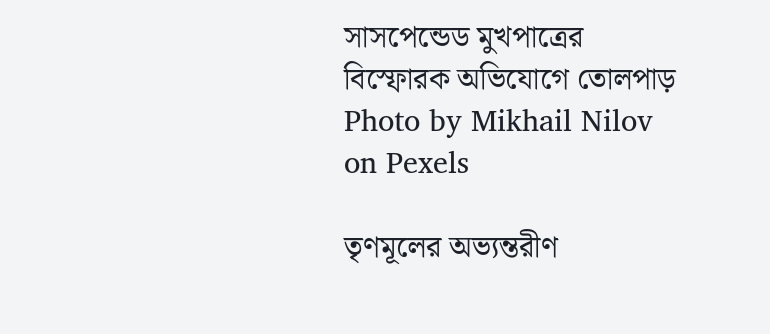সাসপেন্ডেড মুখপাত্রের বিস্ফোরক অভিযোগে তোলপাড় Photo by Mikhail Nilov on Pexels

তৃণমূলের অভ্যন্তরীণ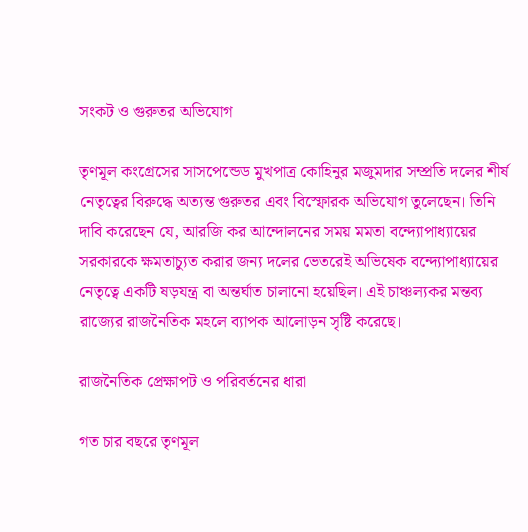সংকট ও গুরুতর অভিযোগ

তৃণমূল কংগ্রেসের সাসপেন্ডেড মুখপাত্র কোহিনুর মজুমদার সম্প্রতি দলের শীর্ষ নেতৃত্বের বিরুদ্ধে অত্যন্ত গুরুতর এবং বিস্ফোরক অভিযোগ তুলেছেন। তিনি দাবি করেছেন যে, আরজি কর আন্দোলনের সময় মমতা বন্দ্যোপাধ্যায়ের সরকারকে ক্ষমতাচ্যুত করার জন্য দলের ভেতরেই অভিষেক বন্দ্যোপাধ্যায়ের নেতৃত্বে একটি ষড়যন্ত্র বা অন্তর্ঘাত চালানো হয়েছিল। এই চাঞ্চল্যকর মন্তব্য রাজ্যের রাজনৈতিক মহলে ব্যাপক আলোড়ন সৃষ্টি করেছে।

রাজনৈতিক প্রেক্ষাপট ও পরিবর্তনের ধারা

গত চার বছরে তৃণমূল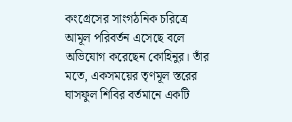কংগ্রেসের সাংগঠনিক চরিত্রে আমূল পরিবর্তন এসেছে বলে অভিযোগ করেছেন কোহিনুর। তাঁর মতে, একসময়ের তৃণমূল স্তরের ঘাসফুল শিবির বর্তমানে একটি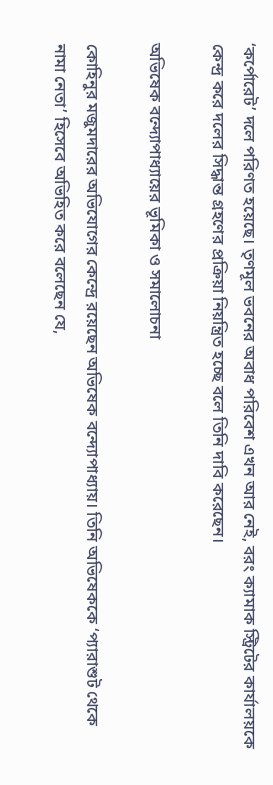‘কর্পোরেট’ দলে পরিণত হয়েছে। তৃণমূল ভবনের অবাধ পরিবেশ এখন আর নেই, বরং ক্যামাক স্ট্রিটের কার্যালয়কে কেন্দ্র করে দলের সিদ্ধান্ত গ্রহণের প্রক্রিয়া নিয়ন্ত্রিত হচ্ছে বলে তিনি দাবি করেছেন।

অভিষেক বন্দ্যোপাধ্যায়ের ভূমিকা ও সমালোচনা

কোহিনুর মজুমদারের অভিযোগের কেন্দ্রে রয়েছেন অভিষেক বন্দ্যোপাধ্যায়। তিনি অভিষেককে ‘প্যারাশুট থেকে নামা নেতা’ হিসেবে অভিহিত করে বলেছেন যে,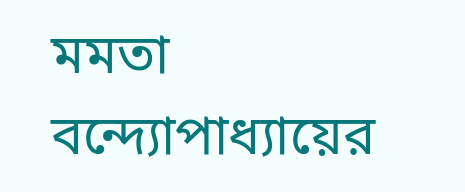মমতা বন্দ্যোপাধ্যায়ের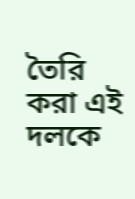তৈরি করা এই দলকে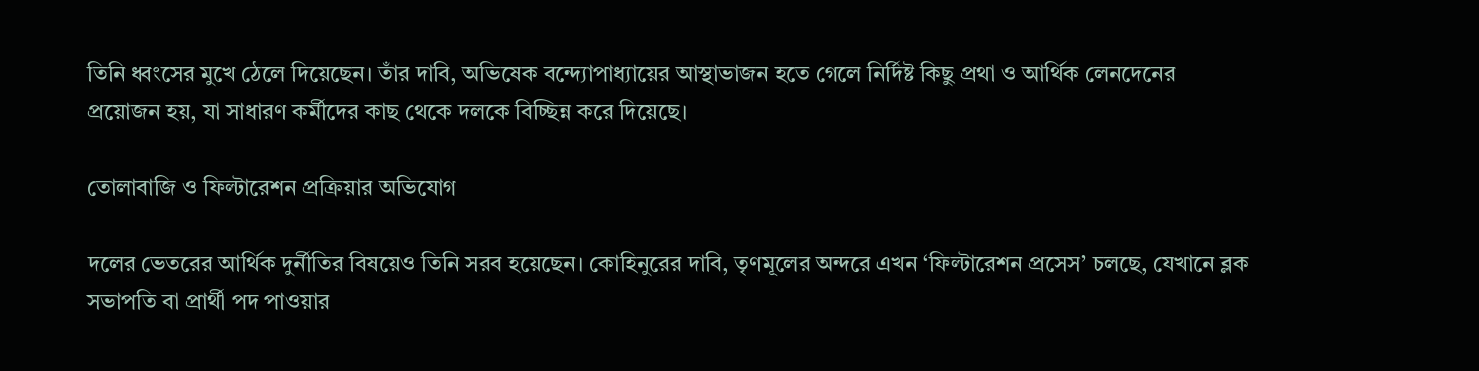তিনি ধ্বংসের মুখে ঠেলে দিয়েছেন। তাঁর দাবি, অভিষেক বন্দ্যোপাধ্যায়ের আস্থাভাজন হতে গেলে নির্দিষ্ট কিছু প্রথা ও আর্থিক লেনদেনের প্রয়োজন হয়, যা সাধারণ কর্মীদের কাছ থেকে দলকে বিচ্ছিন্ন করে দিয়েছে।

তোলাবাজি ও ফিল্টারেশন প্রক্রিয়ার অভিযোগ

দলের ভেতরের আর্থিক দুর্নীতির বিষয়েও তিনি সরব হয়েছেন। কোহিনুরের দাবি, তৃণমূলের অন্দরে এখন ‘ফিল্টারেশন প্রসেস’ চলছে, যেখানে ব্লক সভাপতি বা প্রার্থী পদ পাওয়ার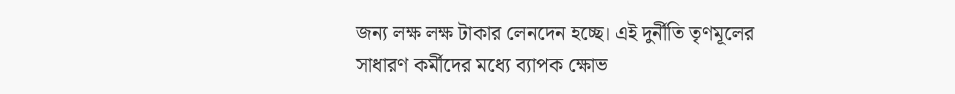জন্য লক্ষ লক্ষ টাকার লেনদেন হচ্ছে। এই দুর্নীতি তৃণমূলের সাধারণ কর্মীদের মধ্যে ব্যাপক ক্ষোভ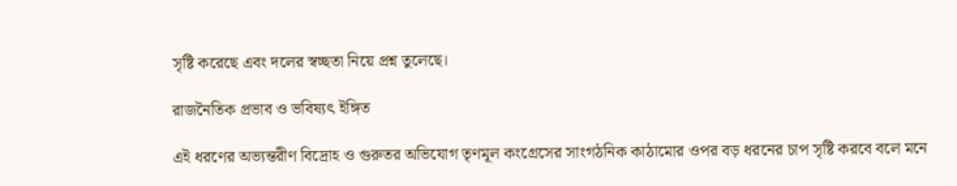সৃষ্টি করেছে এবং দলের স্বচ্ছতা নিয়ে প্রশ্ন তুলেছে।

রাজনৈতিক প্রভাব ও ভবিষ্যৎ ইঙ্গিত

এই ধরণের অভ্যন্তরীণ বিদ্রোহ ও গুরুতর অভিযোগ তৃণমূল কংগ্রেসের সাংগঠনিক কাঠামোর ওপর বড় ধরনের চাপ সৃষ্টি করবে বলে মনে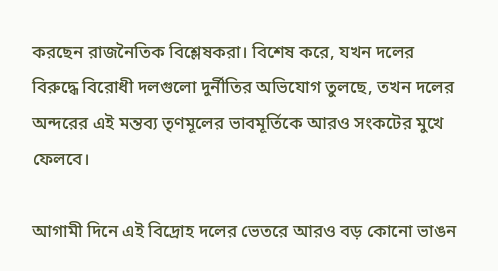করছেন রাজনৈতিক বিশ্লেষকরা। বিশেষ করে, যখন দলের বিরুদ্ধে বিরোধী দলগুলো দুর্নীতির অভিযোগ তুলছে, তখন দলের অন্দরের এই মন্তব্য তৃণমূলের ভাবমূর্তিকে আরও সংকটের মুখে ফেলবে।

আগামী দিনে এই বিদ্রোহ দলের ভেতরে আরও বড় কোনো ভাঙন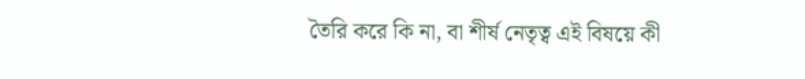তৈরি করে কি না, বা শীর্ষ নেতৃত্ব এই বিষয়ে কী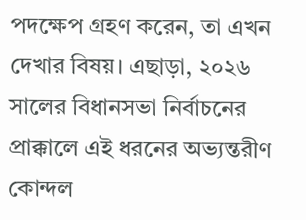পদক্ষেপ গ্রহণ করেন, তা এখন দেখার বিষয়। এছাড়া, ২০২৬ সালের বিধানসভা নির্বাচনের প্রাক্কালে এই ধরনের অভ্যন্তরীণ কোন্দল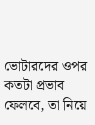ভোটারদের ওপর কতটা প্রভাব ফেলবে, তা নিয়ে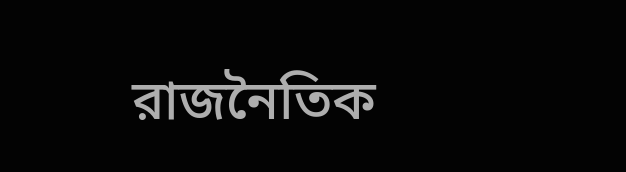রাজনৈতিক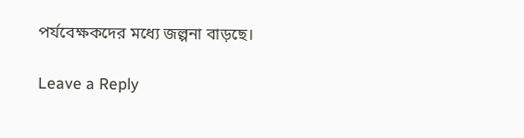পর্যবেক্ষকদের মধ্যে জল্পনা বাড়ছে।

Leave a Reply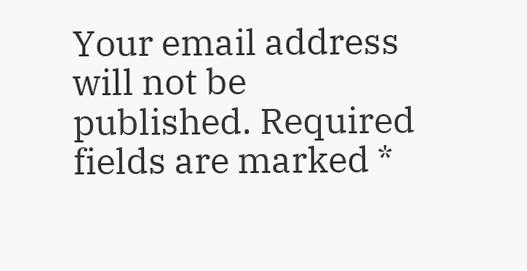Your email address will not be published. Required fields are marked *